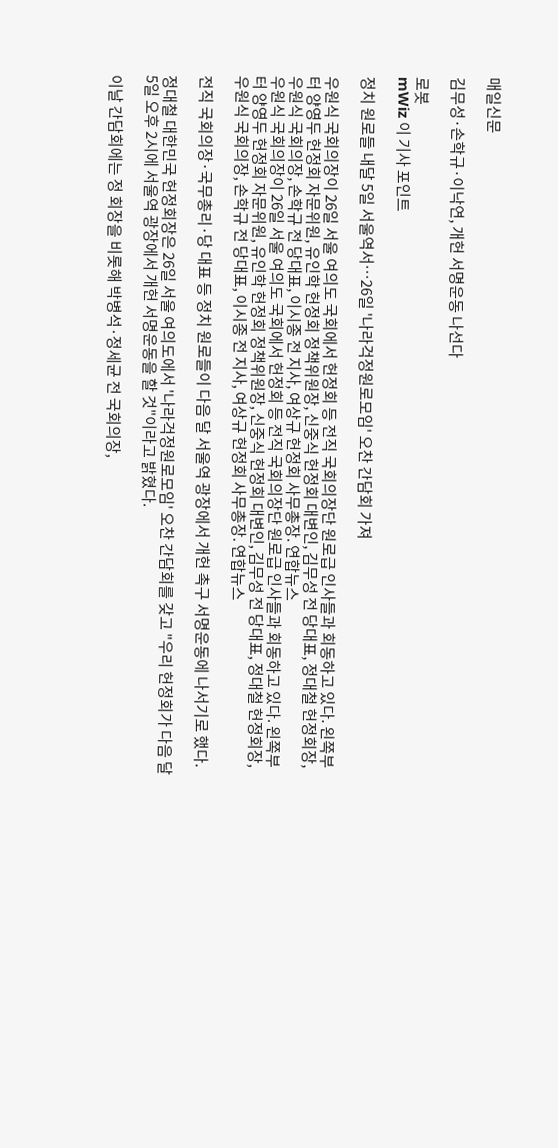매일신문

김무성·손학규·이낙연, 개헌 서명운동 나선다

로봇
mWiz 이 기사 포인트

정치 원로들 내달 5일 서울역서…26일 '나라걱정원로모임' 오찬 간담회 가져

우원식 국회의장이 26일 서울 여의도 국회에서 헌정회 등 전직 국회의장단 원로급 인사들과 회동하고 있다. 왼쪽부터 양영두 헌정회 자문위원, 유인학 헌정회 정책위원장, 신중식 헌정회 대변인, 김무성 전 당대표, 정대철 헌정회장, 우원식 국회의장, 손학규 전 당대표, 이시종 전 지사, 여상규 헌정회 사무총장. 연합뉴스
우원식 국회의장이 26일 서울 여의도 국회에서 헌정회 등 전직 국회의장단 원로급 인사들과 회동하고 있다. 왼쪽부터 양영두 헌정회 자문위원, 유인학 헌정회 정책위원장, 신중식 헌정회 대변인, 김무성 전 당대표, 정대철 헌정회장, 우원식 국회의장, 손학규 전 당대표, 이시종 전 지사, 여상규 헌정회 사무총장. 연합뉴스

전직 국회의장·국무총리·당 대표 등 정치 원로들이 다음 달 서울역 광장에서 개헌 촉구 서명운동에 나서기로 했다.

정대철 대한민국 헌정회장은 26일 서울 여의도에서 '나라걱정원로모임' 오찬 간담회를 갖고 "우리 헌정회가 다음 달 5일 오후 2시에 서울역 광장에서 개헌 서명운동을 할 것"이라고 밝혔다.

이날 간담회에는 정 회장을 비롯해 박병석·정세균 전 국회의장,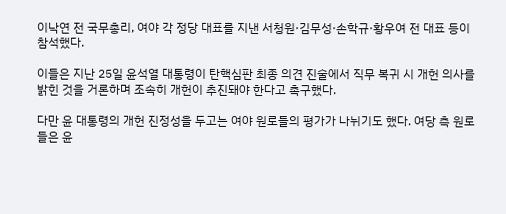이낙연 전 국무총리, 여야 각 정당 대표를 지낸 서청원·김무성·손학규·황우여 전 대표 등이 참석했다.

이들은 지난 25일 윤석열 대통령이 탄핵심판 최종 의견 진술에서 직무 복귀 시 개헌 의사를 밝힌 것을 거론하며 조속히 개헌이 추진돼야 한다고 촉구했다.

다만 윤 대통령의 개헌 진정성을 두고는 여야 원로들의 평가가 나뉘기도 했다. 여당 측 원로들은 윤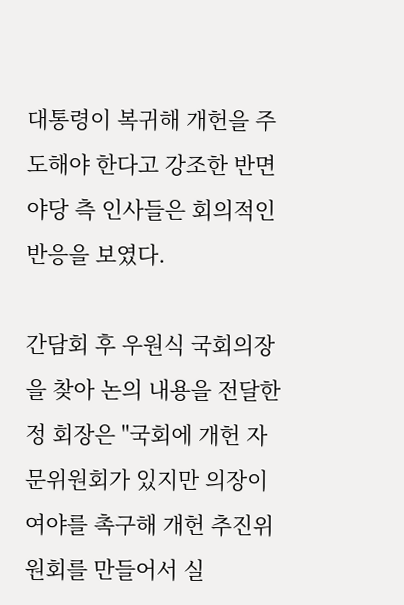대통령이 복귀해 개헌을 주도해야 한다고 강조한 반면 야당 측 인사들은 회의적인 반응을 보였다.

간담회 후 우원식 국회의장을 찾아 논의 내용을 전달한 정 회장은 "국회에 개헌 자문위원회가 있지만 의장이 여야를 촉구해 개헌 추진위원회를 만들어서 실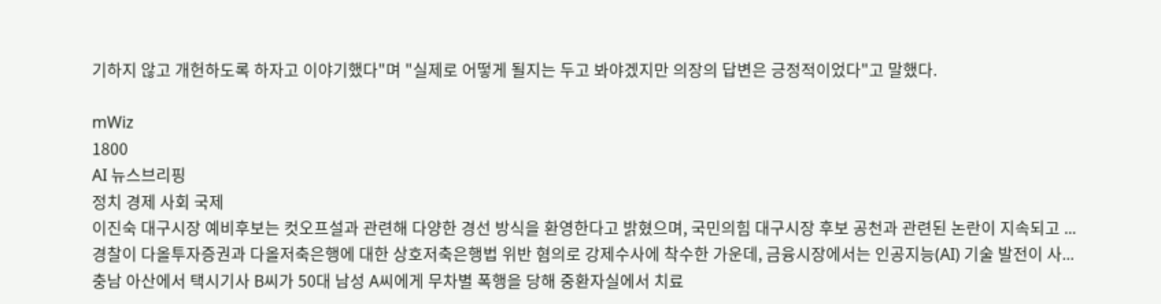기하지 않고 개헌하도록 하자고 이야기했다"며 "실제로 어떻게 될지는 두고 봐야겠지만 의장의 답변은 긍정적이었다"고 말했다.

mWiz
1800
AI 뉴스브리핑
정치 경제 사회 국제
이진숙 대구시장 예비후보는 컷오프설과 관련해 다양한 경선 방식을 환영한다고 밝혔으며, 국민의힘 대구시장 후보 공천과 관련된 논란이 지속되고 ...
경찰이 다올투자증권과 다올저축은행에 대한 상호저축은행법 위반 혐의로 강제수사에 착수한 가운데, 금융시장에서는 인공지능(AI) 기술 발전이 사...
충남 아산에서 택시기사 B씨가 50대 남성 A씨에게 무차별 폭행을 당해 중환자실에서 치료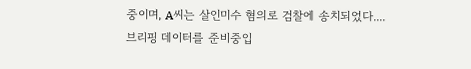중이며, A씨는 살인미수 혐의로 검찰에 송치되었다....
브리핑 데이터를 준비중입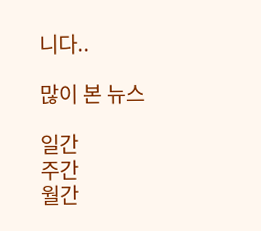니다..

많이 본 뉴스

일간
주간
월간